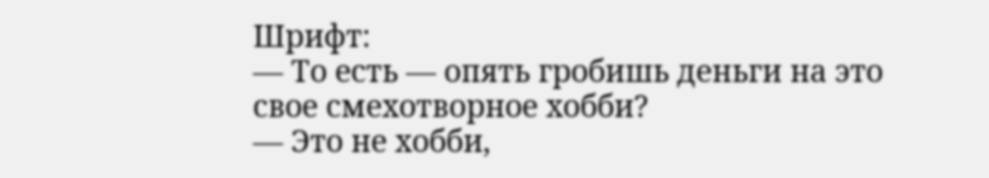Шрифт:
— То есть — опять гробишь деньги на это свое смехотворное хобби?
— Это не хобби,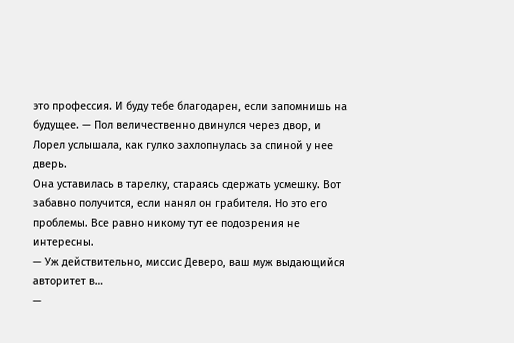это профессия. И буду тебе благодарен, если запомнишь на будущее. — Пол величественно двинулся через двор, и Лорел услышала, как гулко захлопнулась за спиной у нее дверь.
Она уставилась в тарелку, стараясь сдержать усмешку. Вот забавно получится, если нанял он грабителя. Но это его проблемы. Все равно никому тут ее подозрения не интересны.
— Уж действительно, миссис Деверо, ваш муж выдающийся авторитет в…
—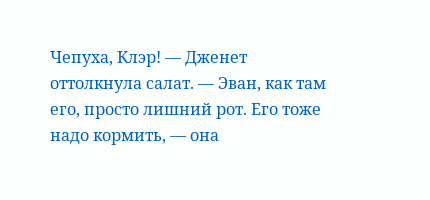Чепуха, Клэр! — Дженет оттолкнула салат. — Эван, как там его, просто лишний рот. Его тоже надо кормить, — она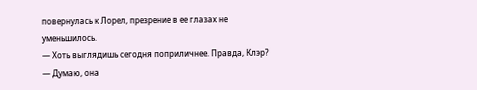повернулась к Лорел, презрение в ее глазах не уменьшилось.
— Хоть выглядишь сегодня поприличнее. Правда, Клэр?
— Думаю, она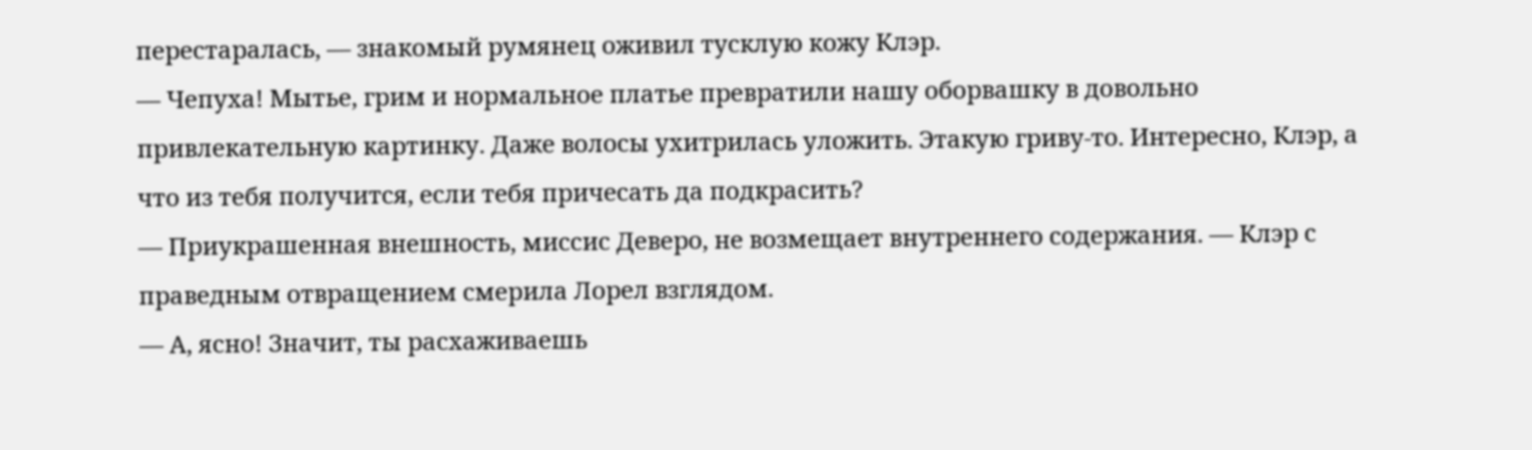перестаралась, — знакомый румянец оживил тусклую кожу Клэр.
— Чепуха! Мытье, грим и нормальное платье превратили нашу оборвашку в довольно привлекательную картинку. Даже волосы ухитрилась уложить. Этакую гриву-то. Интересно, Клэр, а что из тебя получится, если тебя причесать да подкрасить?
— Приукрашенная внешность, миссис Деверо, не возмещает внутреннего содержания. — Клэр с праведным отвращением смерила Лорел взглядом.
— А, ясно! Значит, ты расхаживаешь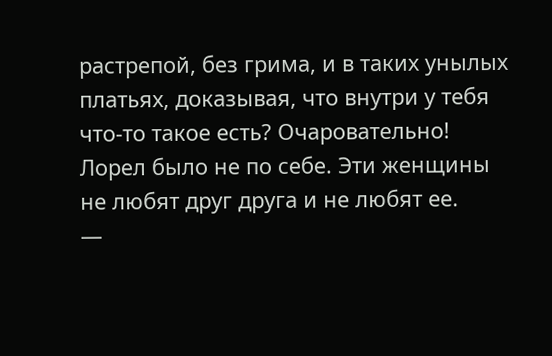растрепой, без грима, и в таких унылых платьях, доказывая, что внутри у тебя что-то такое есть? Очаровательно!
Лорел было не по себе. Эти женщины не любят друг друга и не любят ее.
—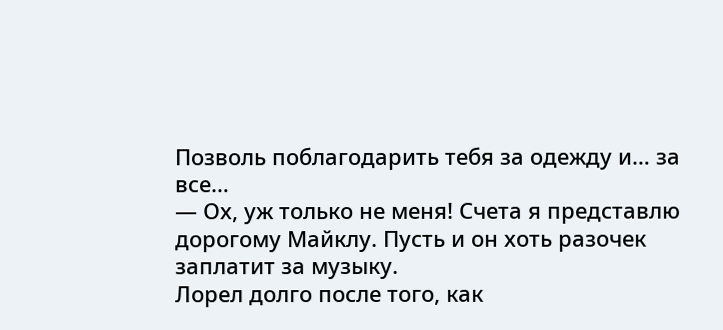Позволь поблагодарить тебя за одежду и… за все…
— Ох, уж только не меня! Счета я представлю дорогому Майклу. Пусть и он хоть разочек заплатит за музыку.
Лорел долго после того, как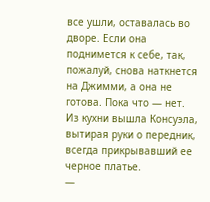все ушли, оставалась во дворе. Если она поднимется к себе, так, пожалуй, снова наткнется на Джимми, а она не готова. Пока что — нет.
Из кухни вышла Консуэла, вытирая руки о передник, всегда прикрывавший ее черное платье.
—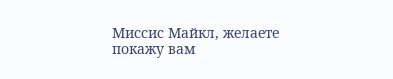Миссис Майкл, желаете покажу вам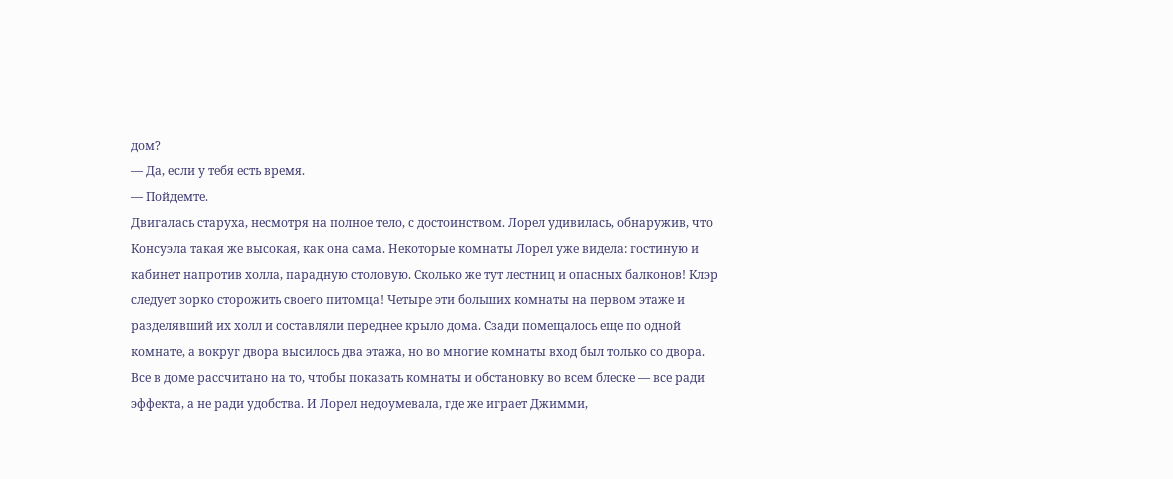дом?
— Да, если у тебя есть время.
— Пойдемте.
Двигалась старуха, несмотря на полное тело, с достоинством. Лорел удивилась, обнаружив, что Консуэла такая же высокая, как она сама. Некоторые комнаты Лорел уже видела: гостиную и кабинет напротив холла, парадную столовую. Сколько же тут лестниц и опасных балконов! Клэр следует зорко сторожить своего питомца! Четыре эти больших комнаты на первом этаже и разделявший их холл и составляли переднее крыло дома. Сзади помещалось еще по одной комнате, а вокруг двора высилось два этажа, но во многие комнаты вход был только со двора.
Все в доме рассчитано на то, чтобы показать комнаты и обстановку во всем блеске — все ради эффекта, а не ради удобства. И Лорел недоумевала, где же играет Джимми,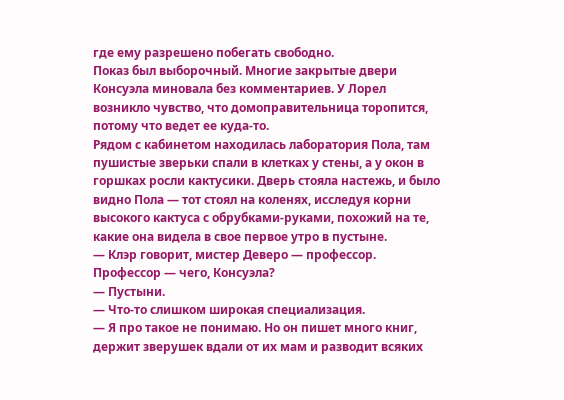где ему разрешено побегать свободно.
Показ был выборочный. Многие закрытые двери Консуэла миновала без комментариев. У Лорел возникло чувство, что домоправительница торопится, потому что ведет ее куда-то.
Рядом с кабинетом находилась лаборатория Пола, там пушистые зверьки спали в клетках у стены, а у окон в горшках росли кактусики. Дверь стояла настежь, и было видно Пола — тот стоял на коленях, исследуя корни высокого кактуса с обрубками-руками, похожий на те, какие она видела в свое первое утро в пустыне.
— Клэр говорит, мистер Деверо — профессор. Профессор — чего, Консуэла?
— Пустыни.
— Что-то слишком широкая специализация.
— Я про такое не понимаю. Но он пишет много книг, держит зверушек вдали от их мам и разводит всяких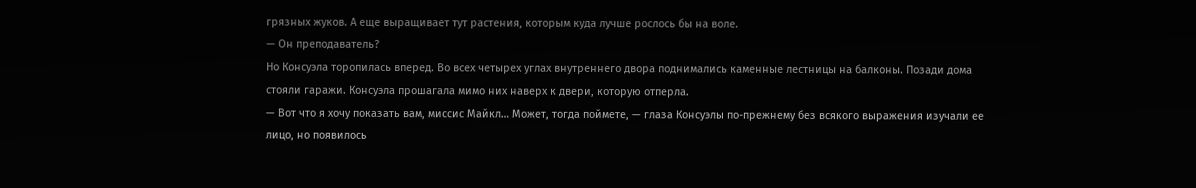грязных жуков. А еще выращивает тут растения, которым куда лучше рослось бы на воле.
— Он преподаватель?
Но Консуэла торопилась вперед. Во всех четырех углах внутреннего двора поднимались каменные лестницы на балконы. Позади дома стояли гаражи. Консуэла прошагала мимо них наверх к двери, которую отперла.
— Вот что я хочу показать вам, миссис Майкл… Может, тогда поймете, — глаза Консуэлы по-прежнему без всякого выражения изучали ее лицо, но появилось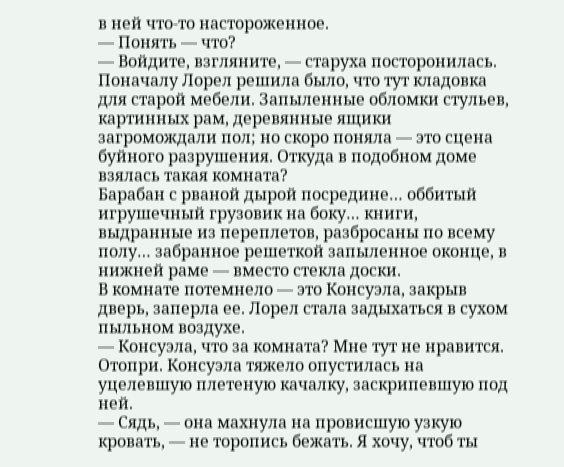в ней что-то настороженное.
— Понять — что?
— Войдите, взгляните, — старуха посторонилась.
Поначалу Лорел решила было, что тут кладовка для старой мебели. Запыленные обломки стульев, картинных рам, деревянные ящики загромождали пол; но скоро поняла — это сцена буйного разрушения. Откуда в подобном доме взялась такая комната?
Барабан с рваной дырой посредине… оббитый игрушечный грузовик на боку… книги, выдранные из переплетов, разбросаны по всему полу… забранное решеткой запыленное оконце, в нижней раме — вместо стекла доски.
В комнате потемнело — это Консуэла, закрыв дверь, заперла ее. Лорел стала задыхаться в сухом пыльном воздухе.
— Консуэла, что за комната? Мне тут не нравится. Отопри. Консуэла тяжело опустилась на уцелевшую плетеную качалку, заскрипевшую под ней.
— Сядь, — она махнула на провисшую узкую кровать, — не торопись бежать. Я хочу, чтоб ты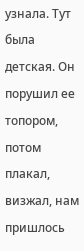узнала. Тут была детская. Он порушил ее топором, потом плакал, визжал, нам пришлось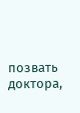позвать доктора,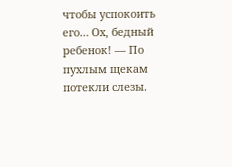чтобы успокоить его… Ох, бедный ребенок! — По пухлым щекам потекли слезы.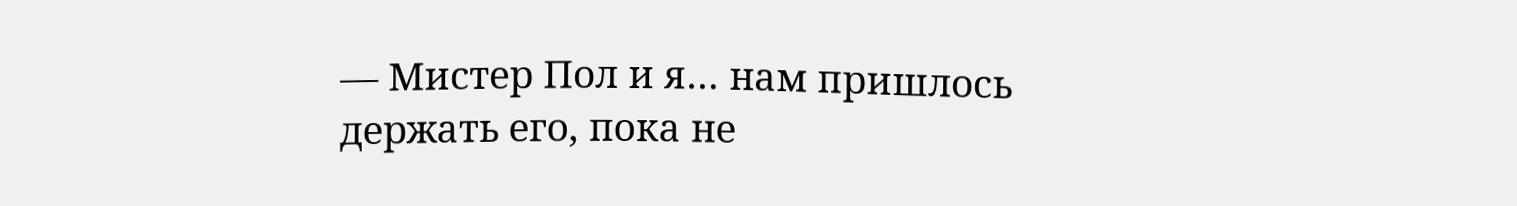— Мистер Пол и я… нам пришлось держать его, пока не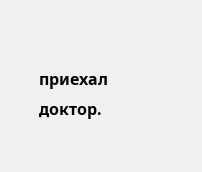приехал доктор.